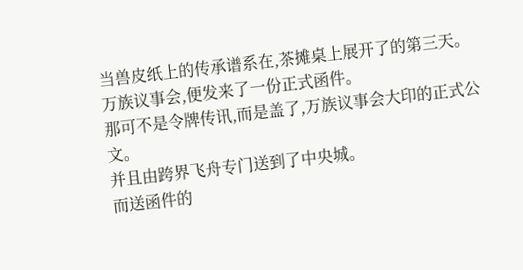当兽皮纸上的传承谱系在,茶摊桌上展开了的第三天。
万族议事会,便发来了一份正式函件。
那可不是令牌传讯,而是盖了,万族议事会大印的正式公文。
并且由跨界飞舟专门送到了中央城。
而送函件的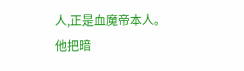人,正是血魔帝本人。
他把暗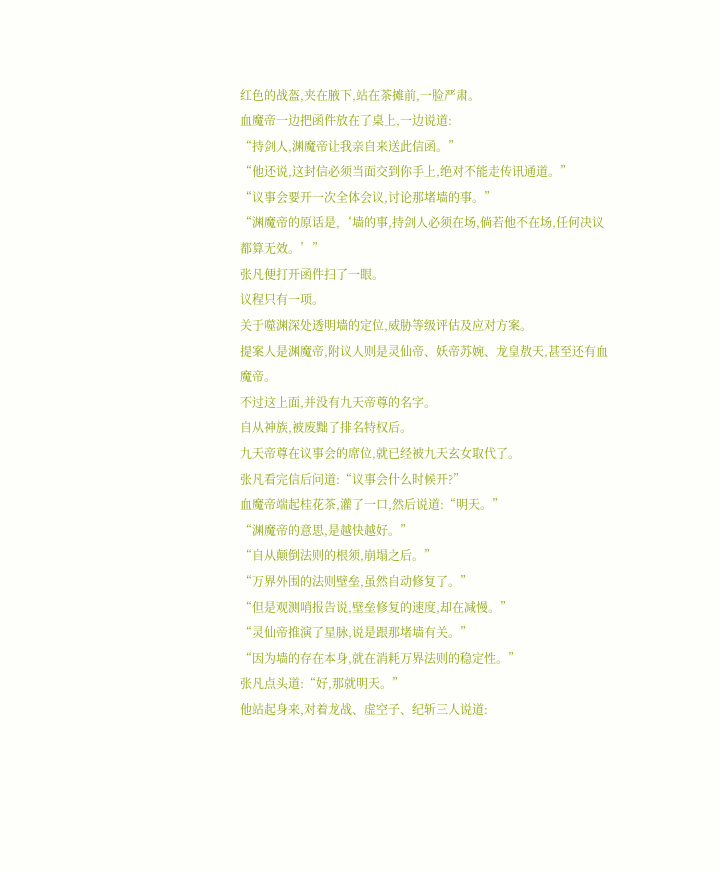红色的战盔,夹在腋下,站在茶摊前,一脸严肃。
血魔帝一边把函件放在了桌上,一边说道:
“持剑人,渊魔帝让我亲自来送此信函。”
“他还说,这封信必须当面交到你手上,绝对不能走传讯通道。”
“议事会要开一次全体会议,讨论那堵墙的事。”
“渊魔帝的原话是,‘墙的事,持剑人必须在场,倘若他不在场,任何决议都算无效。’”
张凡便打开函件扫了一眼。
议程只有一项。
关于噬渊深处透明墙的定位,威胁等级评估及应对方案。
提案人是渊魔帝,附议人则是灵仙帝、妖帝苏婉、龙皇敖天,甚至还有血魔帝。
不过这上面,并没有九天帝尊的名字。
自从神族,被废黜了排名特权后。
九天帝尊在议事会的席位,就已经被九天玄女取代了。
张凡看完信后问道:“议事会什么时候开?”
血魔帝端起桂花茶,灌了一口,然后说道:“明天。”
“渊魔帝的意思,是越快越好。”
“自从颠倒法则的根须,崩塌之后。”
“万界外围的法则壁垒,虽然自动修复了。”
“但是观测哨报告说,壁垒修复的速度,却在减慢。”
“灵仙帝推演了星脉,说是跟那堵墙有关。”
“因为墙的存在本身,就在消耗万界法则的稳定性。”
张凡点头道:“好,那就明天。”
他站起身来,对着龙战、虚空子、纪斩三人说道: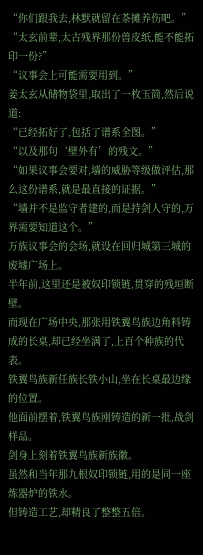“你们跟我去,林默就留在茶摊养伤吧。”
“太玄前辈,太古残界那份兽皮纸,能不能拓印一份?”
“议事会上可能需要用到。”
姜太玄从储物袋里,取出了一枚玉简,然后说道:
“已经拓好了,包括了谱系全图。”
“以及那句‘壁外有’的残文。”
“如果议事会要对,墙的威胁等级做评估,那么这份谱系,就是最直接的证据。”
“墙并不是监守者建的,而是持剑人守的,万界需要知道这个。”
万族议事会的会场,就设在回归城第三城的废墟广场上。
半年前,这里还是被奴印锁链,贯穿的残垣断壁。
而现在广场中央,那张用铁翼鸟族边角料铸成的长桌,却已经坐满了,上百个种族的代表。
铁翼鸟族新任族长铁小山,坐在长桌最边缘的位置。
他面前摆着,铁翼鸟族刚铸造的新一批,战剑样品。
剑身上刻着铁翼鸟族新族徽。
虽然和当年那九根奴印锁链,用的是同一座炼器炉的铁水。
但铸造工艺,却精良了整整五倍。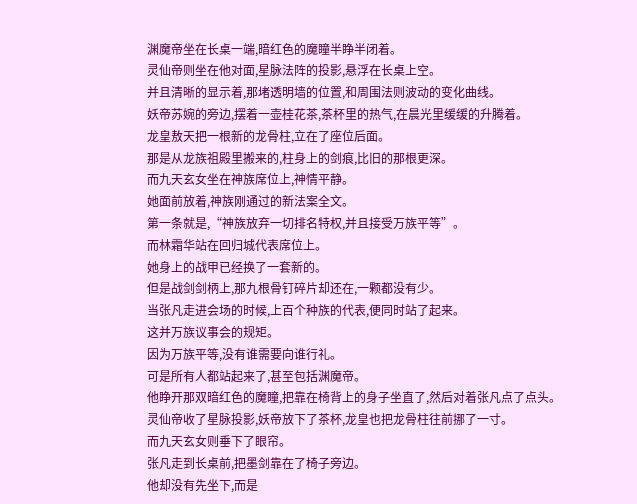渊魔帝坐在长桌一端,暗红色的魔瞳半睁半闭着。
灵仙帝则坐在他对面,星脉法阵的投影,悬浮在长桌上空。
并且清晰的显示着,那堵透明墙的位置,和周围法则波动的变化曲线。
妖帝苏婉的旁边,摆着一壶桂花茶,茶杯里的热气,在晨光里缓缓的升腾着。
龙皇敖天把一根新的龙骨柱,立在了座位后面。
那是从龙族祖殿里搬来的,柱身上的剑痕,比旧的那根更深。
而九天玄女坐在神族席位上,神情平静。
她面前放着,神族刚通过的新法案全文。
第一条就是,“神族放弃一切排名特权,并且接受万族平等”。
而林霜华站在回归城代表席位上。
她身上的战甲已经换了一套新的。
但是战剑剑柄上,那九根骨钉碎片却还在,一颗都没有少。
当张凡走进会场的时候,上百个种族的代表,便同时站了起来。
这并万族议事会的规矩。
因为万族平等,没有谁需要向谁行礼。
可是所有人都站起来了,甚至包括渊魔帝。
他睁开那双暗红色的魔瞳,把靠在椅背上的身子坐直了,然后对着张凡点了点头。
灵仙帝收了星脉投影,妖帝放下了茶杯,龙皇也把龙骨柱往前挪了一寸。
而九天玄女则垂下了眼帘。
张凡走到长桌前,把墨剑靠在了椅子旁边。
他却没有先坐下,而是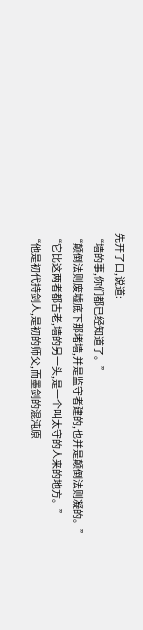先开了口,说道:
“墙的事,你们都已经知道了。”
“颠倒法则废墟底下那堵墙,并是监守者建的,也并是颠倒法则凝的。”
“它比这两者都古老,墙的另一头,是一个叫太守的人来的地方。”
“他是初代持剑人,是初的师父,而墨剑的混沌原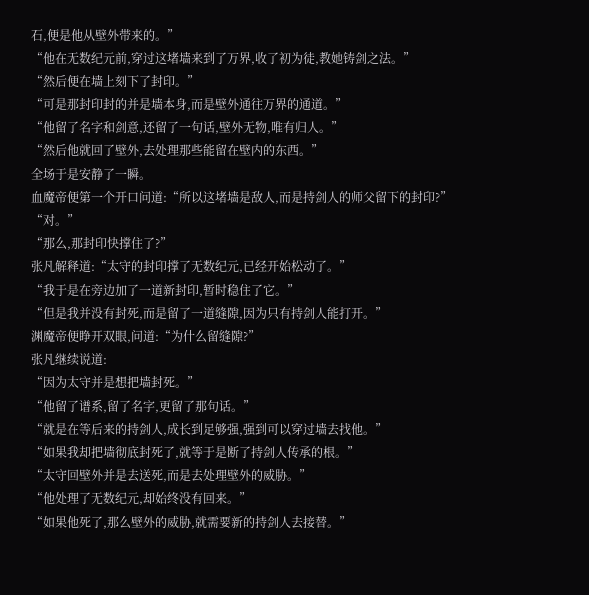石,便是他从壁外带来的。”
“他在无数纪元前,穿过这堵墙来到了万界,收了初为徒,教她铸剑之法。”
“然后便在墙上刻下了封印。”
“可是那封印封的并是墙本身,而是壁外通往万界的通道。”
“他留了名字和剑意,还留了一句话,壁外无物,唯有归人。”
“然后他就回了壁外,去处理那些能留在壁内的东西。”
全场于是安静了一瞬。
血魔帝便第一个开口问道:“所以这堵墙是敌人,而是持剑人的师父留下的封印?”
“对。”
“那么,那封印快撑住了?”
张凡解释道:“太守的封印撑了无数纪元,已经开始松动了。”
“我于是在旁边加了一道新封印,暂时稳住了它。”
“但是我并没有封死,而是留了一道缝隙,因为只有持剑人能打开。”
渊魔帝便睁开双眼,问道:“为什么留缝隙?”
张凡继续说道:
“因为太守并是想把墙封死。”
“他留了谱系,留了名字,更留了那句话。”
“就是在等后来的持剑人,成长到足够强,强到可以穿过墙去找他。”
“如果我却把墙彻底封死了,就等于是断了持剑人传承的根。”
“太守回壁外并是去送死,而是去处理壁外的威胁。”
“他处理了无数纪元,却始终没有回来。”
“如果他死了,那么壁外的威胁,就需要新的持剑人去接替。”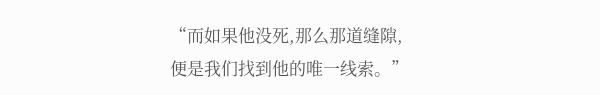“而如果他没死,那么那道缝隙,便是我们找到他的唯一线索。”